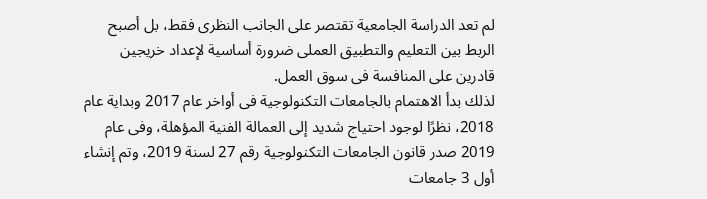لم تعد الدراسة الجامعية تقتصر على الجانب النظرى فقط، بل أصبح الربط بين التعليم والتطبيق العملى ضرورة أساسية لإعداد خريجين قادرين على المنافسة فى سوق العمل.
لذلك بدأ الاهتمام بالجامعات التكنولوجية فى أواخر عام 2017 وبداية عام 2018، نظرًا لوجود احتياج شديد إلى العمالة الفنية المؤهلة، وفى عام 2019 صدر قانون الجامعات التكنولوجية رقم 27 لسنة 2019، وتم إنشاء أول 3 جامعات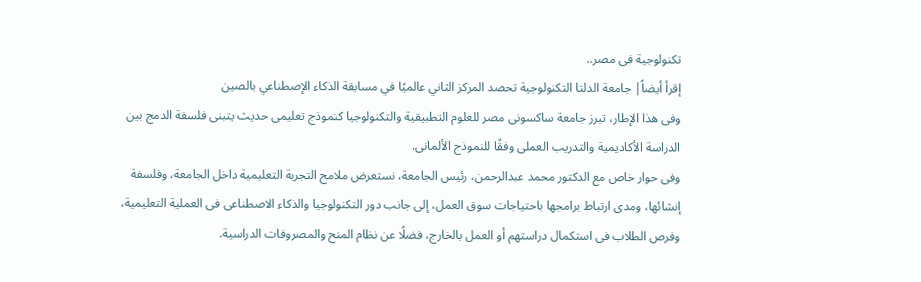تكنولوجية فى مصر..
إقرأ أيضاً| جامعة الدلتا التكنولوجية تحصد المركز الثاني عالميًا في مسابقة الذكاء الإصطناعي بالصين
وفى هذا الإطار، تبرز جامعة ساكسونى مصر للعلوم التطبيقية والتكنولوجيا كنموذج تعليمى حديث يتبنى فلسفة الدمج بين الدراسة الأكاديمية والتدريب العملى وفقًا للنموذج الألمانى.
وفى حوار خاص مع الدكتور محمد عبدالرحمن، رئيس الجامعة، نستعرض ملامح التجربة التعليمية داخل الجامعة، وفلسفة إنشائها، ومدى ارتباط برامجها باحتياجات سوق العمل، إلى جانب دور التكنولوجيا والذكاء الاصطناعى فى العملية التعليمية، وفرص الطلاب فى استكمال دراستهم أو العمل بالخارج، فضلًا عن نظام المنح والمصروفات الدراسية.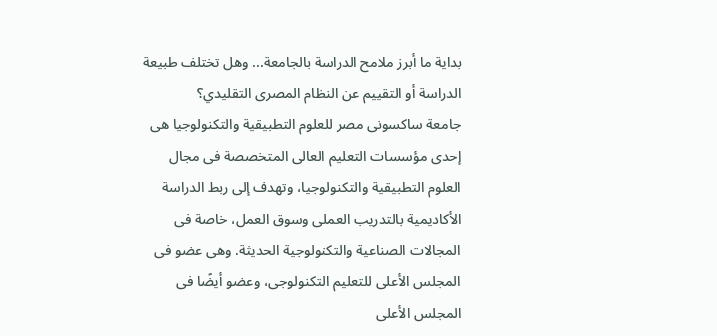بداية ما أبرز ملامح الدراسة بالجامعة... وهل تختلف طبيعة الدراسة أو التقييم عن النظام المصرى التقليدي؟
جامعة ساكسونى مصر للعلوم التطبيقية والتكنولوجيا هى إحدى مؤسسات التعليم العالى المتخصصة فى مجال العلوم التطبيقية والتكنولوجيا، وتهدف إلى ربط الدراسة الأكاديمية بالتدريب العملى وسوق العمل، خاصة فى المجالات الصناعية والتكنولوجية الحديثة. وهى عضو فى المجلس الأعلى للتعليم التكنولوجى، وعضو أيضًا فى المجلس الأعلى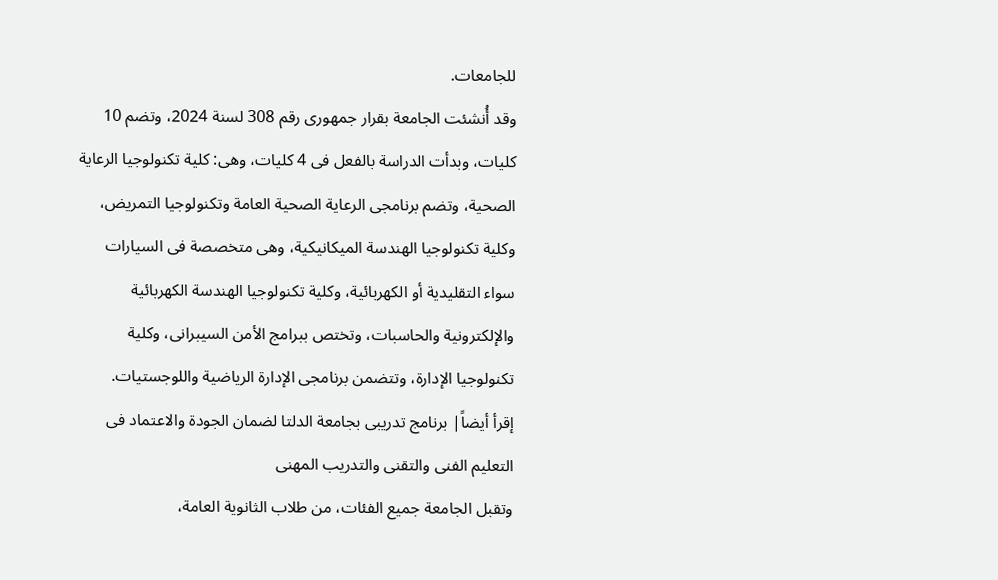للجامعات.
وقد أُنشئت الجامعة بقرار جمهورى رقم 308 لسنة 2024، وتضم 10 كليات، وبدأت الدراسة بالفعل فى 4 كليات، وهى: كلية تكنولوجيا الرعاية الصحية، وتضم برنامجى الرعاية الصحية العامة وتكنولوجيا التمريض، وكلية تكنولوجيا الهندسة الميكانيكية، وهى متخصصة فى السيارات سواء التقليدية أو الكهربائية، وكلية تكنولوجيا الهندسة الكهربائية والإلكترونية والحاسبات، وتختص ببرامج الأمن السيبرانى، وكلية تكنولوجيا الإدارة، وتتضمن برنامجى الإدارة الرياضية واللوجستيات.
إقرأ أيضاً| برنامج تدريبى بجامعة الدلتا لضمان الجودة والاعتماد فى التعليم الفنى والتقنى والتدريب المهنى
وتقبل الجامعة جميع الفئات، من طلاب الثانوية العامة،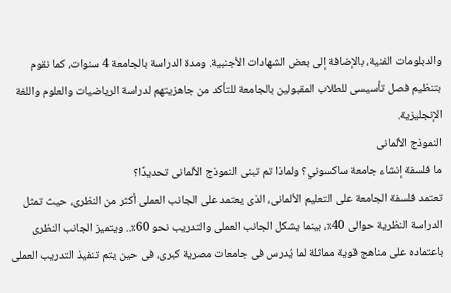والدبلومات الفنية، بالإضافة إلى بعض الشهادات الأجنبية. ومدة الدراسة بالجامعة 4 سنوات، كما نقوم بتنظيم فصل تأسيسى للطلاب المقبولين بالجامعة للتأكد من جاهزيتهم لدراسة الرياضيات والعلوم واللغة الإنجليزية.
النموذج الألمانى
ما فلسفة إنشاء جامعة ساكسوني؟ ولماذا تم تبنى النموذج الألمانى تحديدًا؟
تعتمد فلسفة الجامعة على التعليم الألمانى، الذى يعتمد على الجانب العملى أكثر من النظرى، حيث تمثل الدراسة النظرية حوالى 40٪، بينما يشكل الجانب العملى والتدريب نحو 60٪.. ويتميز الجانب النظرى باعتماده على مناهج قوية مماثلة لما يُدرس فى جامعات مصرية كبرى، فى حين يتم تنفيذ التدريب العملى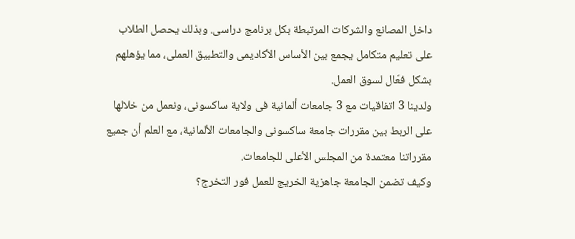داخل المصانع والشركات المرتبطة بكل برنامج دراسى. وبذلك يحصل الطلاب على تعليم متكامل يجمع بين الأساس الأكاديمى والتطبيق العملى، مما يؤهلهم بشكل فعّال لسوق العمل.
ولدينا 3 اتفاقيات مع 3 جامعات ألمانية فى ولاية ساكسونى، ونعمل من خلالها على الربط بين مقررات جامعة ساكسونى والجامعات الألمانية، مع العلم أن جميع مقرراتنا معتمدة من المجلس الأعلى للجامعات.
وكيف تضمن الجامعة جاهزية الخريج للعمل فور التخرج؟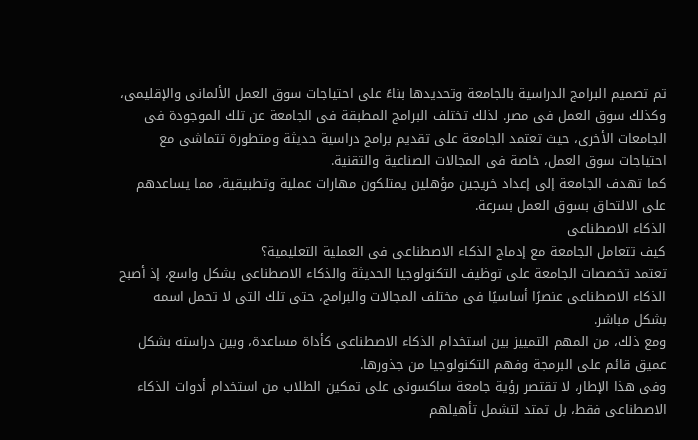تم تصميم البرامج الدراسية بالجامعة وتحديدها بناءً على احتياجات سوق العمل الألمانى والإقليمى، وكذلك سوق العمل فى مصر. لذلك تختلف البرامج المطبقة فى الجامعة عن تلك الموجودة فى الجامعات الأخرى، حيث تعتمد الجامعة على تقديم برامج دراسية حديثة ومتطورة تتماشى مع احتياجات سوق العمل، خاصة فى المجالات الصناعية والتقنية.
كما تهدف الجامعة إلى إعداد خريجين مؤهلين يمتلكون مهارات عملية وتطبيقية، مما يساعدهم على الالتحاق بسوق العمل بسرعة.
الذكاء الاصطناعى
كيف تتعامل الجامعة مع إدماج الذكاء الاصطناعى فى العملية التعليمية؟
تعتمد تخصصات الجامعة على توظيف التكنولوجيا الحديثة والذكاء الاصطناعى بشكل واسع، إذ أصبح الذكاء الاصطناعى عنصرًا أساسيًا فى مختلف المجالات والبرامج، حتى تلك التى لا تحمل اسمه بشكل مباشر.
ومع ذلك، من المهم التمييز بين استخدام الذكاء الاصطناعى كأداة مساعدة، وبين دراسته بشكل عميق قائم على البرمجة وفهم التكنولوجيا من جذورها.
وفى هذا الإطار، لا تقتصر رؤية جامعة ساكسونى على تمكين الطلاب من استخدام أدوات الذكاء الاصطناعى فقط، بل تمتد لتشمل تأهيلهم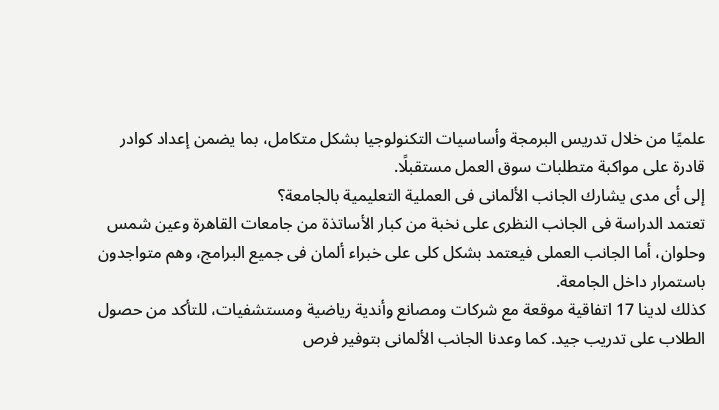علميًا من خلال تدريس البرمجة وأساسيات التكنولوجيا بشكل متكامل، بما يضمن إعداد كوادر قادرة على مواكبة متطلبات سوق العمل مستقبلًا.
إلى أى مدى يشارك الجانب الألمانى فى العملية التعليمية بالجامعة؟
تعتمد الدراسة فى الجانب النظرى على نخبة من كبار الأساتذة من جامعات القاهرة وعين شمس وحلوان، أما الجانب العملى فيعتمد بشكل كلى على خبراء ألمان فى جميع البرامج، وهم متواجدون باستمرار داخل الجامعة.
كذلك لدينا 17 اتفاقية موقعة مع شركات ومصانع وأندية رياضية ومستشفيات، للتأكد من حصول الطلاب على تدريب جيد. كما وعدنا الجانب الألمانى بتوفير فرص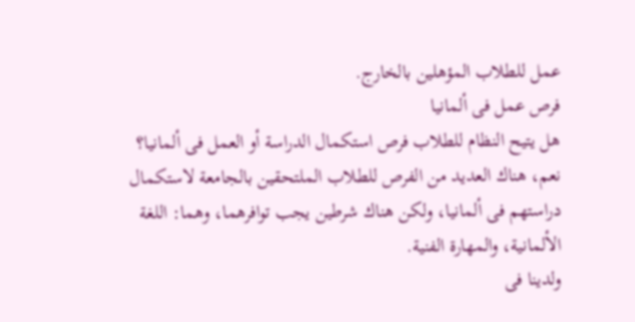عمل للطلاب المؤهلين بالخارج.
فرص عمل فى ألمانيا
هل يتيح النظام للطلاب فرص استكمال الدراسة أو العمل فى ألمانيا؟
نعم، هناك العديد من الفرص للطلاب الملتحقين بالجامعة لاستكمال دراستهم فى ألمانيا، ولكن هناك شرطين يجب توافرهما، وهما: اللغة الألمانية، والمهارة الفنية.
ولدينا فى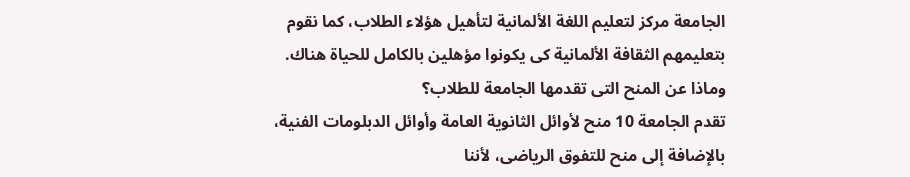الجامعة مركز لتعليم اللغة الألمانية لتأهيل هؤلاء الطلاب، كما نقوم بتعليمهم الثقافة الألمانية كى يكونوا مؤهلين بالكامل للحياة هناك.
وماذا عن المنح التى تقدمها الجامعة للطلاب؟
تقدم الجامعة 10 منح لأوائل الثانوية العامة وأوائل الدبلومات الفنية، بالإضافة إلى منح للتفوق الرياضى، لأننا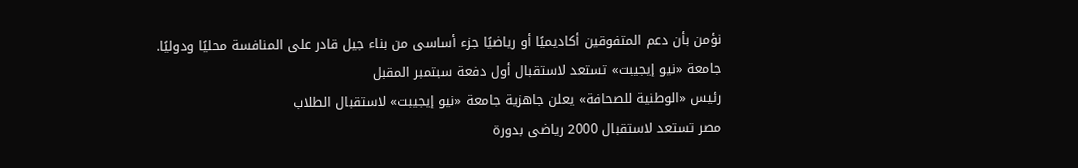نؤمن بأن دعم المتفوقين أكاديميًا أو رياضيًا جزء أساسى من بناء جيل قادر على المنافسة محليًا ودوليًا.
جامعة «نيو إيجيبت» تستعد لاستقبال أول دفعة سبتمبر المقبل
رئيس «الوطنية للصحافة» يعلن جاهزية جامعة «نيو إيجيبت» لاستقبال الطلاب
مصر تستعد لاستقبال 2000 رياضى بدورة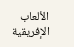الألعاب الإفريقية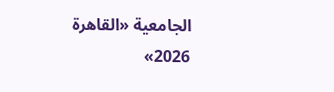الجامعية «القاهرة 2026»